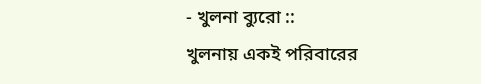- খুলনা ব্যুরো ::
খুলনায় একই পরিবারের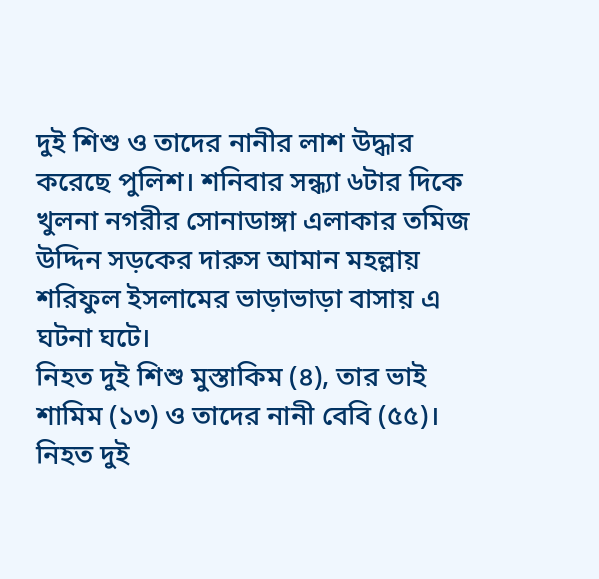দুই শিশু ও তাদের নানীর লাশ উদ্ধার করেছে পুলিশ। শনিবার সন্ধ্যা ৬টার দিকে খুলনা নগরীর সোনাডাঙ্গা এলাকার তমিজ উদ্দিন সড়কের দারুস আমান মহল্লায় শরিফুল ইসলামের ভাড়াভাড়া বাসায় এ ঘটনা ঘটে।
নিহত দুই শিশু মুস্তাকিম (৪), তার ভাই শামিম (১৩) ও তাদের নানী বেবি (৫৫)। নিহত দুই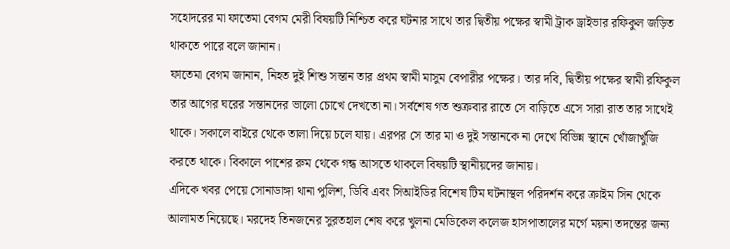সহোদরের মা ফাতেমা বেগম মেরী বিষয়টি নিশ্চিত করে ঘটনার সাথে তার দ্বিতীয় পক্ষের স্বামী ট্রাক ড্রাইভার রফিকুল জড়িত থাকতে পারে বলে জানান।
ফাতেমা বেগম জানান, নিহত দুই শিশু সন্তান তার প্রথম স্বামী মাসুম বেপারীর পক্ষের। তার দবি, দ্বিতীয় পক্ষের স্বামী রফিকুল তার আগের ঘরের সন্তানদের ভালো চোখে দেখতো না। সর্বশেষ গত শুক্রবার রাতে সে বাড়িতে এসে সারা রাত তার সাথেই থাকে। সকালে বাইরে থেকে তালা দিয়ে চলে যায়। এরপর সে তার মা ও দুই সন্তানকে না দেখে বিভিন্ন স্থানে খোঁজাখুঁজি করতে থাকে। বিকালে পাশের রুম থেকে গন্ধ আসতে থাকলে বিষয়টি স্থানীয়দের জানায়।
এদিকে খবর পেয়ে সোনাডাঙ্গা থানা পুলিশ, ডিবি এবং সিআইডির বিশেষ টিম ঘটনাস্থল পরিদর্শন করে ক্রাইম সিন থেকে আলামত নিয়েছে। মরদেহ তিনজনের সুরতহাল শেষ করে খুলনা মেডিকেল কলেজ হাসপাতালের মর্গে ময়না তদন্তের জন্য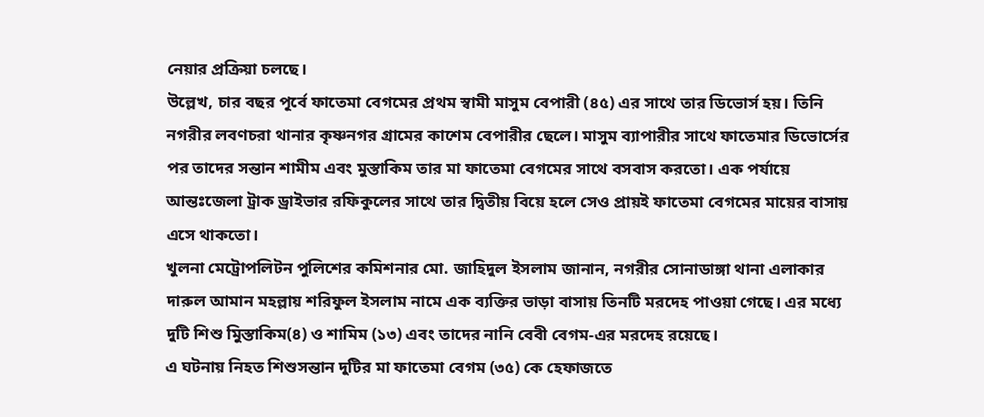নেয়ার প্রক্রিয়া চলছে।
উল্লেখ, চার বছর পূর্বে ফাতেমা বেগমের প্রথম স্বামী মাসুম বেপারী (৪৫) এর সাথে তার ডিভোর্স হয়। তিনি নগরীর লবণচরা থানার কৃষ্ণনগর গ্রামের কাশেম বেপারীর ছেলে। মাসুম ব্যাপারীর সাথে ফাতেমার ডিভোর্সের পর তাদের সন্তান শামীম এবং মুস্তাকিম তার মা ফাতেমা বেগমের সাথে বসবাস করতো। এক পর্যায়ে আন্তঃজেলা ট্রাক ড্রাইভার রফিকুলের সাথে তার দ্বিতীয় বিয়ে হলে সেও প্রায়ই ফাতেমা বেগমের মায়ের বাসায় এসে থাকতো।
খুলনা মেট্রোপলিটন পুলিশের কমিশনার মো. জাহিদুল ইসলাম জানান, নগরীর সোনাডাঙ্গা থানা এলাকার দারুল আমান মহল্লায় শরিফুল ইসলাম নামে এক ব্যক্তির ভাড়া বাসায় তিনটি মরদেহ পাওয়া গেছে। এর মধ্যে দুটি শিশু মিুস্তাকিম(৪) ও শামিম (১৩) এবং তাদের নানি বেবী বেগম-এর মরদেহ রয়েছে।
এ ঘটনায় নিহত শিশুসন্তান দুটির মা ফাতেমা বেগম (৩৫) কে হেফাজতে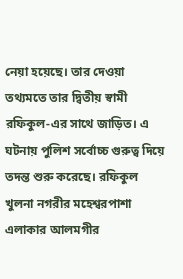নেয়া হয়েছে। তার দেওয়া তথ্যমতে তার দ্বিতীয় স্বামী রফিকুল-এর সাথে জাড়িত। এ ঘটনায় পুলিশ সর্বোচ্চ গুরুত্ব দিয়ে তদন্ত শুরু করেছে। রফিকুল খুলনা নগরীর মহেশ্বরপাশা এলাকার আলমগীর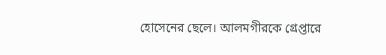হোসেনের ছেলে। আলমগীরকে গ্রেপ্তারে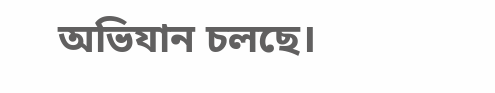অভিযান চলছে।